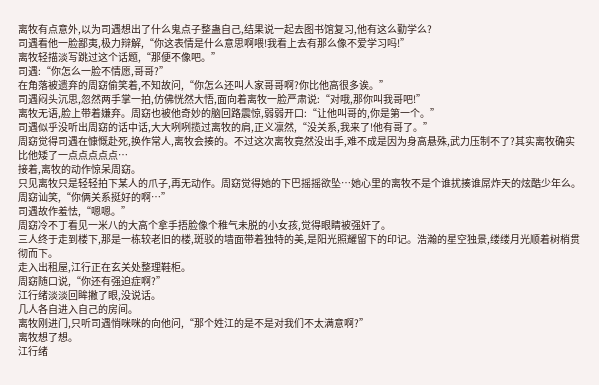离牧有点意外,以为司遇想出了什么鬼点子整蛊自己,结果说一起去图书馆复习,他有这么勤学么?
司遇看他一脸鄙夷,极力辩解,“你这表情是什么意思啊喂!我看上去有那么像不爱学习吗!”
离牧轻描淡写跳过这个话题,“那便不像吧。”
司遇:“你怎么一脸不情愿,哥哥?”
在角落被遗弃的周窈偷笑着,不知故问,“你怎么还叫人家哥哥啊?你比他高很多诶。”
司遇闷头沉思,忽然两手掌一拍,仿佛恍然大悟,面向着离牧一脸严肃说:“对哦,那你叫我哥吧!”
离牧无语,脸上带着嫌弃。周窈也被他奇妙的脑回路震惊,弱弱开口:“让他叫哥的,你是第一个。”
司遇似乎没听出周窈的话中话,大大咧咧揽过离牧的肩,正义凛然,“没关系,我来了!他有哥了。”
周窈觉得司遇在慷慨赴死,换作常人,离牧会揍的。不过这次离牧竟然没出手,难不成是因为身高悬殊,武力压制不了?其实离牧确实比他矮了一点点点点点…
接着,离牧的动作惊呆周窈。
只见离牧只是轻轻拍下某人的爪子,再无动作。周窈觉得她的下巴摇摇欲坠…她心里的离牧不是个谁扰揍谁屌炸天的炫酷少年么。
周窈讪笑,“你俩关系挺好的啊…”
司遇故作羞怯,“嗯嗯。”
周窈冷不丁看见一米八的大高个拿手捂脸像个稚气未脱的小女孩,觉得眼睛被强奸了。
三人终于走到楼下,那是一栋较老旧的楼,斑驳的墙面带着独特的美,是阳光照耀留下的印记。浩瀚的星空独景,缕缕月光顺着树梢贯彻而下。
走入出租屋,江行正在玄关处整理鞋柜。
周窈随口说,“你还有强迫症啊?”
江行绪淡淡回眸撇了眼,没说话。
几人各自进入自己的房间。
离牧刚进门,只听司遇悄咪咪的向他问,“那个姓江的是不是对我们不太满意啊?”
离牧想了想。
江行绪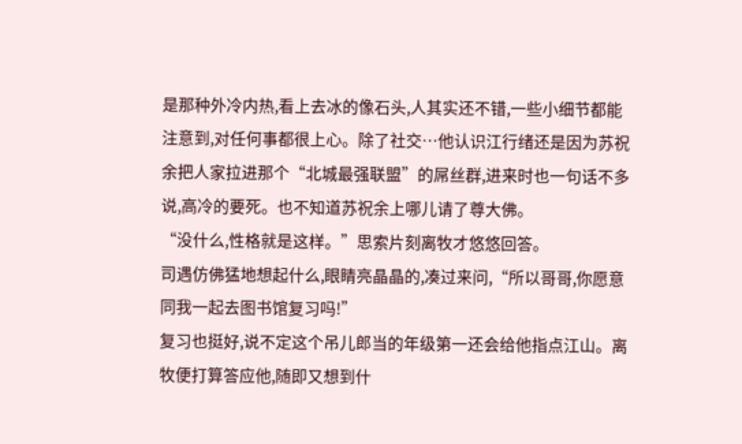是那种外冷内热,看上去冰的像石头,人其实还不错,一些小细节都能注意到,对任何事都很上心。除了社交…他认识江行绪还是因为苏祝余把人家拉进那个“北城最强联盟”的屌丝群,进来时也一句话不多说,高冷的要死。也不知道苏祝余上哪儿请了尊大佛。
“没什么,性格就是这样。”思索片刻离牧才悠悠回答。
司遇仿佛猛地想起什么,眼睛亮晶晶的,凑过来问,“所以哥哥,你愿意同我一起去图书馆复习吗!”
复习也挺好,说不定这个吊儿郎当的年级第一还会给他指点江山。离牧便打算答应他,随即又想到什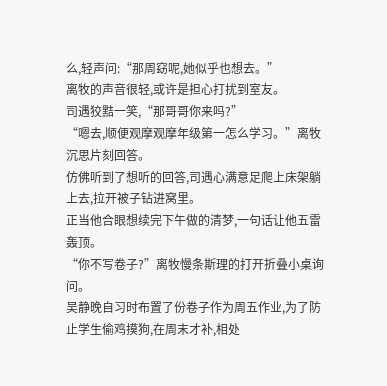么,轻声问:“那周窈呢,她似乎也想去。”
离牧的声音很轻,或许是担心打扰到室友。
司遇狡黠一笑,“那哥哥你来吗?”
“嗯去,顺便观摩观摩年级第一怎么学习。”离牧沉思片刻回答。
仿佛听到了想听的回答,司遇心满意足爬上床架躺上去,拉开被子钻进窝里。
正当他合眼想续完下午做的清梦,一句话让他五雷轰顶。
“你不写卷子?”离牧慢条斯理的打开折叠小桌询问。
吴静晚自习时布置了份卷子作为周五作业,为了防止学生偷鸡摸狗,在周末才补,相处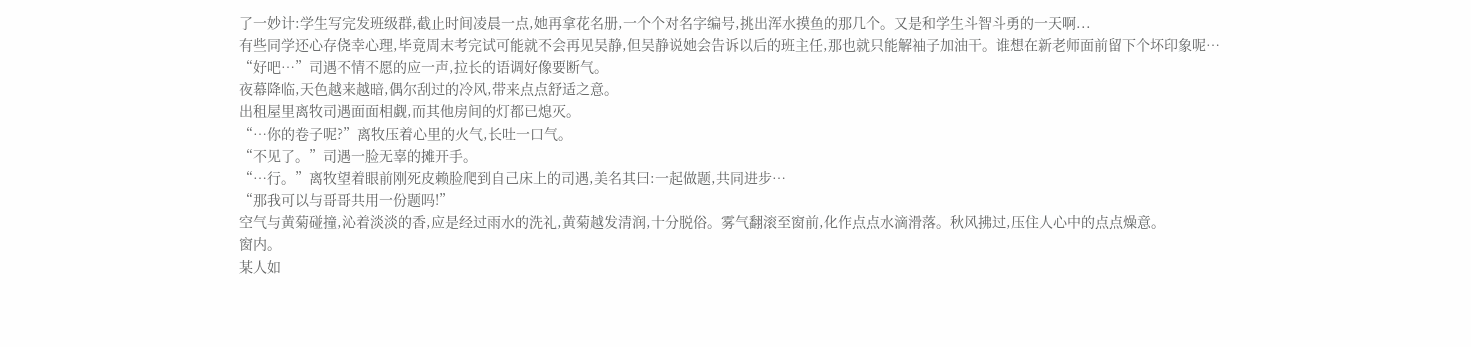了一妙计:学生写完发班级群,截止时间凌晨一点,她再拿花名册,一个个对名字编号,挑出浑水摸鱼的那几个。又是和学生斗智斗勇的一天啊...
有些同学还心存侥幸心理,毕竟周末考完试可能就不会再见吴静,但吴静说她会告诉以后的班主任,那也就只能解袖子加油干。谁想在新老师面前留下个坏印象呢…
“好吧…”司遇不情不愿的应一声,拉长的语调好像要断气。
夜幕降临,天色越来越暗,偶尔刮过的冷风,带来点点舒适之意。
出租屋里离牧司遇面面相觑,而其他房间的灯都已熄灭。
“…你的卷子呢?”离牧压着心里的火气,长吐一口气。
“不见了。”司遇一脸无辜的摊开手。
“…行。”离牧望着眼前刚死皮赖脸爬到自己床上的司遇,美名其曰:一起做题,共同进步…
“那我可以与哥哥共用一份题吗!”
空气与黄菊碰撞,沁着淡淡的香,应是经过雨水的洗礼,黄菊越发清润,十分脱俗。雾气翻滚至窗前,化作点点水滴滑落。秋风拂过,压住人心中的点点燥意。
窗内。
某人如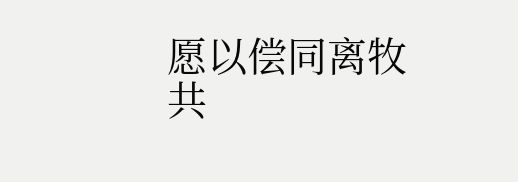愿以偿同离牧共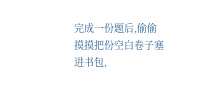完成一份题后,偷偷摸摸把份空白卷子塞进书包,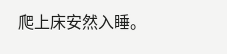爬上床安然入睡。